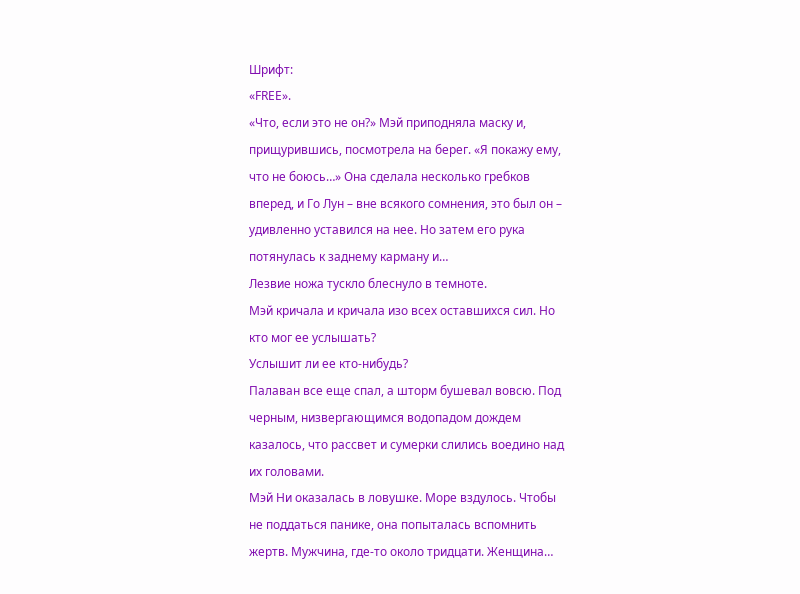Шрифт:
«FREE».
«Что, если это не он?» Мэй приподняла маску и, прищурившись, посмотрела на берег. «Я покажу ему, что не боюсь…» Она сделала несколько гребков вперед, и Го Лун – вне всякого сомнения, это был он – удивленно уставился на нее. Но затем его рука потянулась к заднему карману и…
Лезвие ножа тускло блеснуло в темноте.
Мэй кричала и кричала изо всех оставшихся сил. Но кто мог ее услышать?
Услышит ли ее кто-нибудь?
Палаван все еще спал, а шторм бушевал вовсю. Под черным, низвергающимся водопадом дождем казалось, что рассвет и сумерки слились воедино над их головами.
Мэй Ни оказалась в ловушке. Море вздулось. Чтобы не поддаться панике, она попыталась вспомнить жертв. Мужчина, где-то около тридцати. Женщина…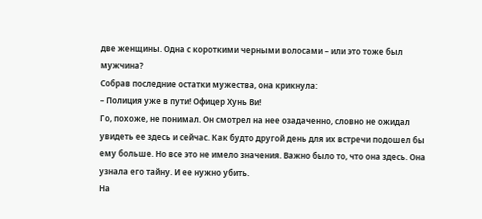две женщины. Одна с короткими черными волосами – или это тоже был мужчина?
Собрав последние остатки мужества, она крикнула:
– Полиция уже в пути! Офицер Хунь Ви!
Го, похоже, не понимал. Он смотрел на нее озадаченно, словно не ожидал увидеть ее здесь и сейчас. Как будто другой день для их встречи подошел бы ему больше. Но все это не имело значения. Важно было то, что она здесь. Она узнала его тайну. И ее нужно убить.
На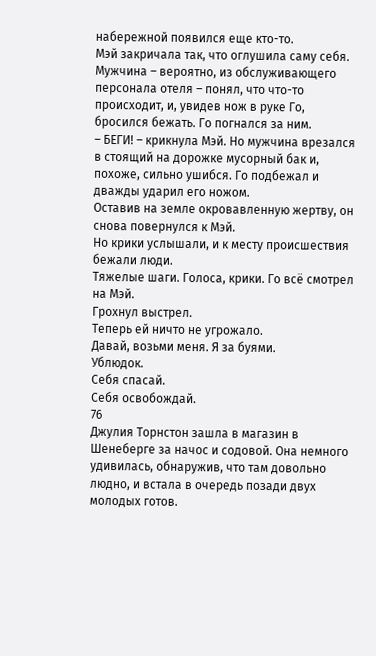набережной появился еще кто-то.
Мэй закричала так, что оглушила саму себя. Мужчина – вероятно, из обслуживающего персонала отеля – понял, что что-то происходит, и, увидев нож в руке Го, бросился бежать. Го погнался за ним.
– БЕГИ! – крикнула Мэй. Но мужчина врезался в стоящий на дорожке мусорный бак и, похоже, сильно ушибся. Го подбежал и дважды ударил его ножом.
Оставив на земле окровавленную жертву, он снова повернулся к Мэй.
Но крики услышали, и к месту происшествия бежали люди.
Тяжелые шаги. Голоса, крики. Го всё смотрел на Мэй.
Грохнул выстрел.
Теперь ей ничто не угрожало.
Давай, возьми меня. Я за буями.
Ублюдок.
Себя спасай.
Себя освобождай.
76
Джулия Торнстон зашла в магазин в Шенеберге за начос и содовой. Она немного удивилась, обнаружив, что там довольно людно, и встала в очередь позади двух молодых готов.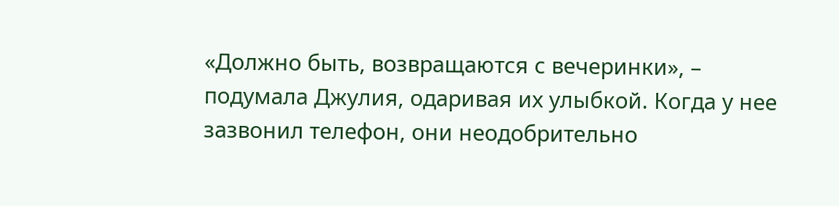«Должно быть, возвращаются с вечеринки», – подумала Джулия, одаривая их улыбкой. Когда у нее зазвонил телефон, они неодобрительно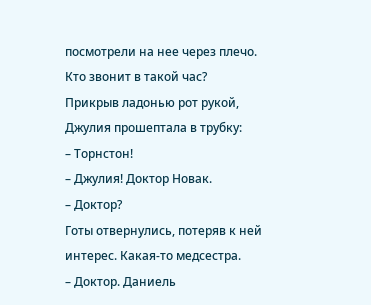посмотрели на нее через плечо. Кто звонит в такой час?
Прикрыв ладонью рот рукой, Джулия прошептала в трубку:
– Торнстон!
– Джулия! Доктор Новак.
– Доктор?
Готы отвернулись, потеряв к ней интерес. Какая-то медсестра.
– Доктор. Даниель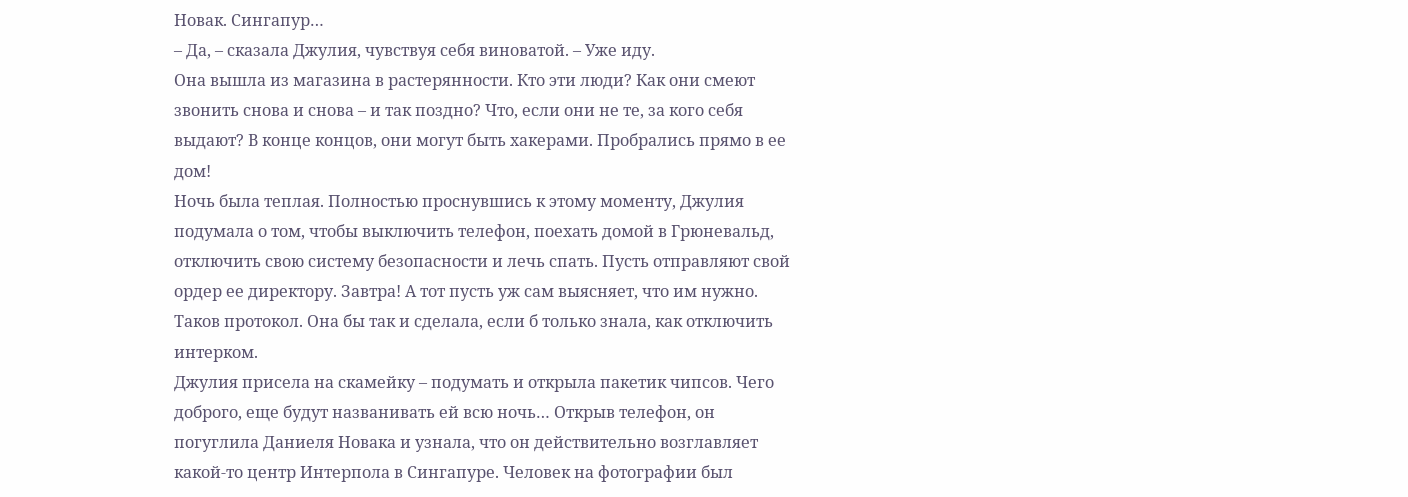Новак. Сингапур…
– Да, – сказала Джулия, чувствуя себя виноватой. – Уже иду.
Она вышла из магазина в растерянности. Кто эти люди? Как они смеют звонить снова и снова – и так поздно? Что, если они не те, за кого себя выдают? В конце концов, они могут быть хакерами. Пробрались прямо в ее дом!
Ночь была теплая. Полностью проснувшись к этому моменту, Джулия подумала о том, чтобы выключить телефон, поехать домой в Грюневальд, отключить свою систему безопасности и лечь спать. Пусть отправляют свой ордер ее директору. Завтра! А тот пусть уж сам выясняет, что им нужно. Таков протокол. Она бы так и сделала, если б только знала, как отключить интерком.
Джулия присела на скамейку – подумать и открыла пакетик чипсов. Чего доброго, еще будут названивать ей всю ночь… Открыв телефон, он погуглила Даниеля Новака и узнала, что он действительно возглавляет какой-то центр Интерпола в Сингапуре. Человек на фотографии был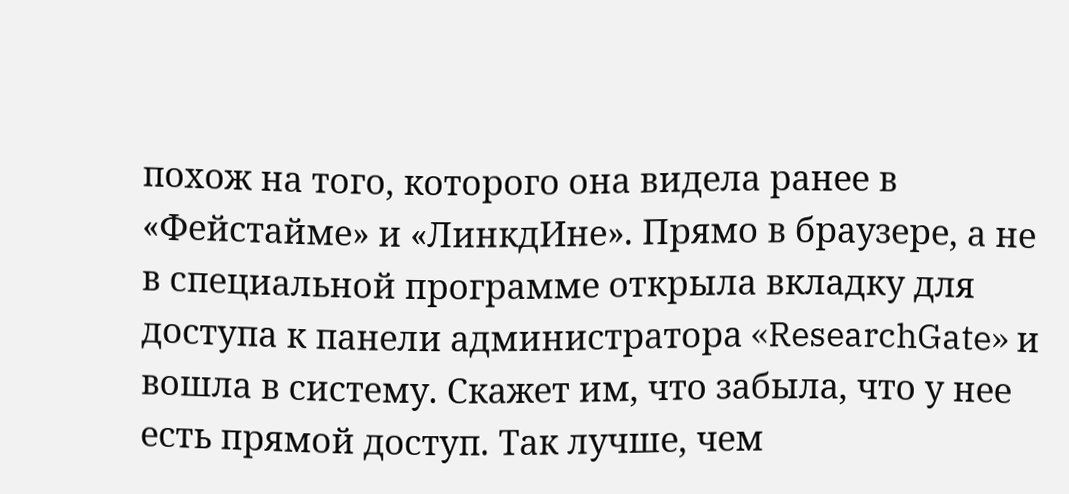похож на того, которого она видела ранее в «Фейстайме» и «ЛинкдИне». Прямо в браузере, а не в специальной программе открыла вкладку для доступа к панели администратора «ResearchGate» и вошла в систему. Скажет им, что забыла, что у нее есть прямой доступ. Так лучше, чем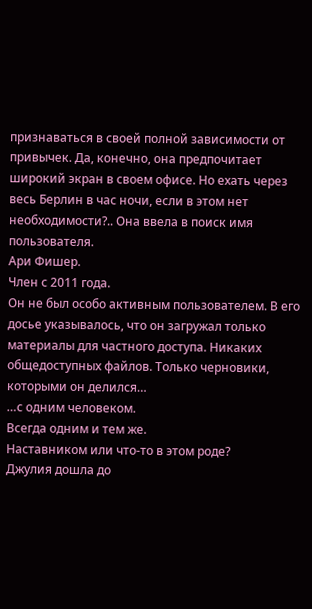признаваться в своей полной зависимости от привычек. Да, конечно, она предпочитает широкий экран в своем офисе. Но ехать через весь Берлин в час ночи, если в этом нет необходимости?.. Она ввела в поиск имя пользователя.
Ари Фишер.
Член с 2011 года.
Он не был особо активным пользователем. В его досье указывалось, что он загружал только материалы для частного доступа. Никаких общедоступных файлов. Только черновики, которыми он делился…
…с одним человеком.
Всегда одним и тем же.
Наставником или что-то в этом роде?
Джулия дошла до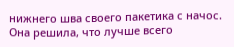нижнего шва своего пакетика с начос. Она решила, что лучше всего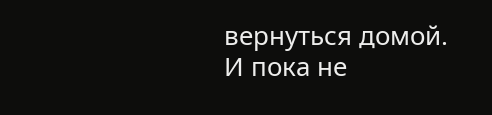вернуться домой. И пока не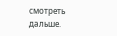смотреть дальше.